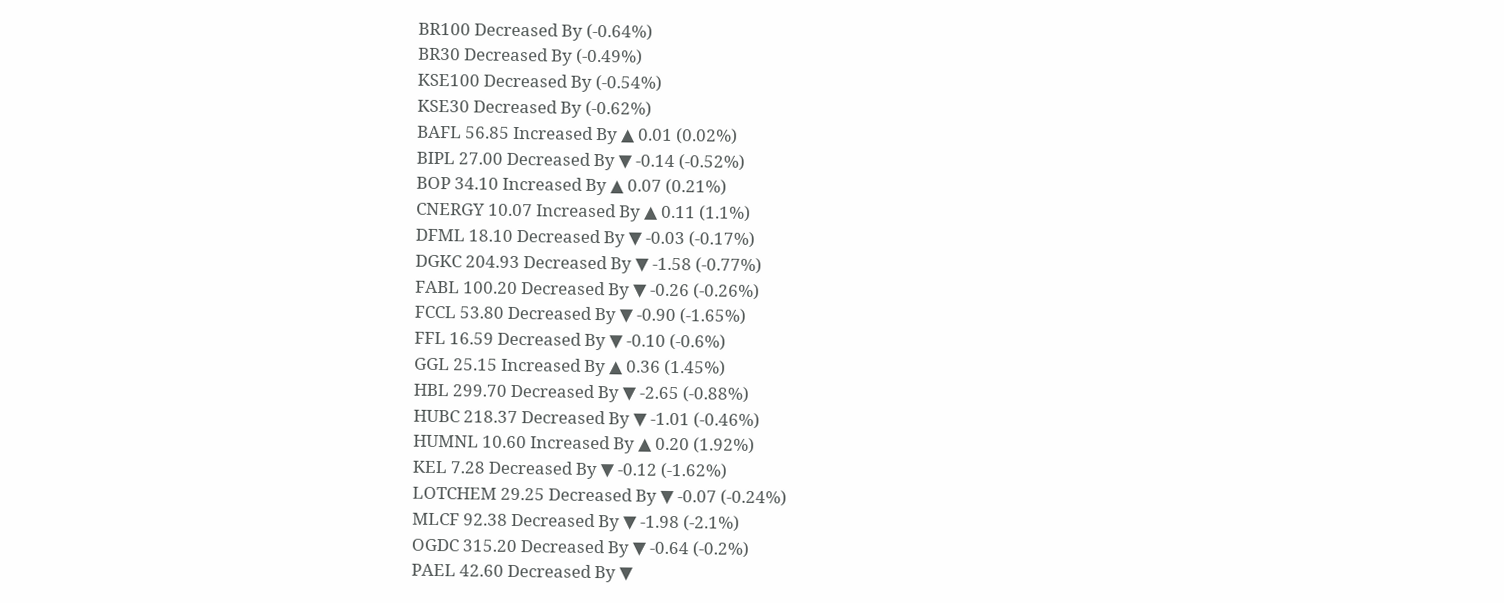BR100 Decreased By (-0.64%)
BR30 Decreased By (-0.49%)
KSE100 Decreased By (-0.54%)
KSE30 Decreased By (-0.62%)
BAFL 56.85 Increased By ▲ 0.01 (0.02%)
BIPL 27.00 Decreased By ▼ -0.14 (-0.52%)
BOP 34.10 Increased By ▲ 0.07 (0.21%)
CNERGY 10.07 Increased By ▲ 0.11 (1.1%)
DFML 18.10 Decreased By ▼ -0.03 (-0.17%)
DGKC 204.93 Decreased By ▼ -1.58 (-0.77%)
FABL 100.20 Decreased By ▼ -0.26 (-0.26%)
FCCL 53.80 Decreased By ▼ -0.90 (-1.65%)
FFL 16.59 Decreased By ▼ -0.10 (-0.6%)
GGL 25.15 Increased By ▲ 0.36 (1.45%)
HBL 299.70 Decreased By ▼ -2.65 (-0.88%)
HUBC 218.37 Decreased By ▼ -1.01 (-0.46%)
HUMNL 10.60 Increased By ▲ 0.20 (1.92%)
KEL 7.28 Decreased By ▼ -0.12 (-1.62%)
LOTCHEM 29.25 Decreased By ▼ -0.07 (-0.24%)
MLCF 92.38 Decreased By ▼ -1.98 (-2.1%)
OGDC 315.20 Decreased By ▼ -0.64 (-0.2%)
PAEL 42.60 Decreased By ▼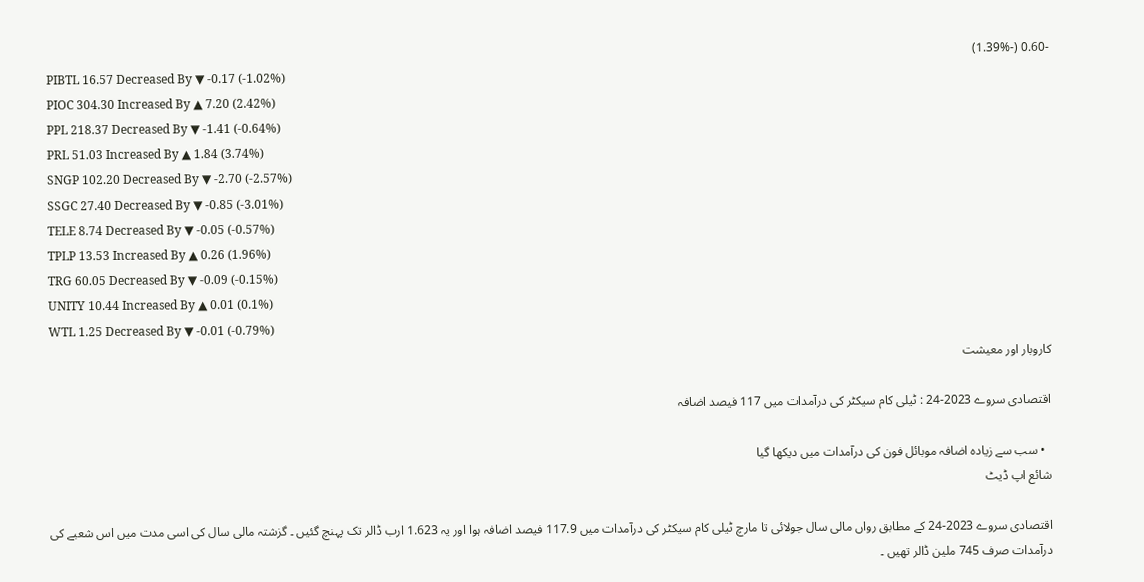-0.60 (-1.39%)
PIBTL 16.57 Decreased By ▼ -0.17 (-1.02%)
PIOC 304.30 Increased By ▲ 7.20 (2.42%)
PPL 218.37 Decreased By ▼ -1.41 (-0.64%)
PRL 51.03 Increased By ▲ 1.84 (3.74%)
SNGP 102.20 Decreased By ▼ -2.70 (-2.57%)
SSGC 27.40 Decreased By ▼ -0.85 (-3.01%)
TELE 8.74 Decreased By ▼ -0.05 (-0.57%)
TPLP 13.53 Increased By ▲ 0.26 (1.96%)
TRG 60.05 Decreased By ▼ -0.09 (-0.15%)
UNITY 10.44 Increased By ▲ 0.01 (0.1%)
WTL 1.25 Decreased By ▼ -0.01 (-0.79%)
کاروبار اور معیشت

اقتصادی سروے 2023-24 : ٹیلی کام سیکٹر کی درآمدات میں 117 فیصد اضافہ

  • سب سے زیادہ اضافہ موبائل فون کی درآمدات میں دیکھا گیا
شائع اپ ڈیٹ

اقتصادی سروے 2023-24 کے مطابق رواں مالی سال جولائی تا مارچ ٹیلی کام سیکٹر کی درآمدات میں 117.9 فیصد اضافہ ہوا اور یہ 1.623 ارب ڈالر تک پہنچ گئیں ۔ گزشتہ مالی سال کی اسی مدت میں اس شعبے کی درآمدات صرف 745 ملین ڈالر تھیں ۔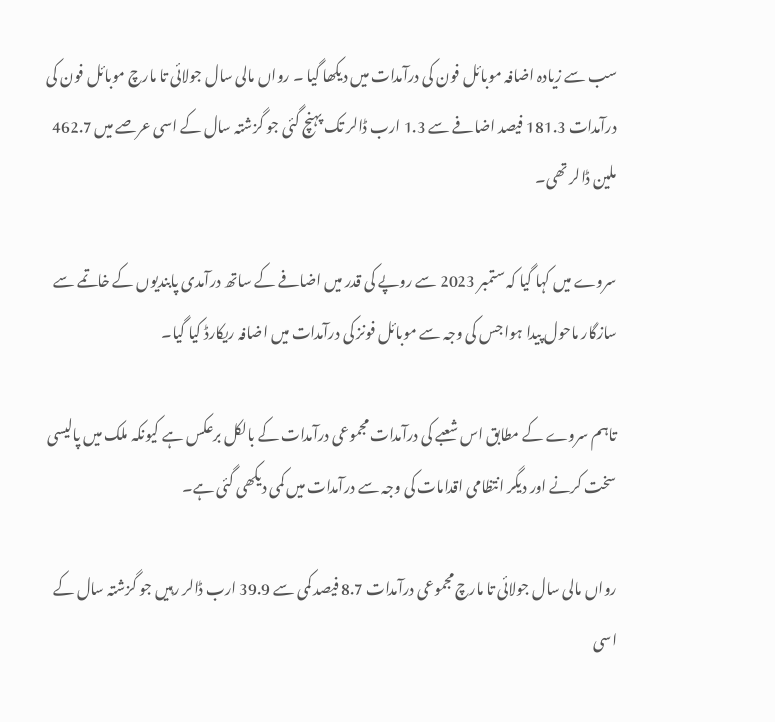سب سے زیادہ اضافہ موبائل فون کی درآمدات میں دیکھا گیا ۔ رواں مالی سال جولائی تا مارچ موبائل فون کی درآمدات 181.3 فیصد اضافے سے 1.3 ارب ڈالر تک پہنچ گئی جو گزشتہ سال کے اسی عرصے میں 462.7 ملین ڈالر تھی۔

سروے میں کہا گیا کہ ستمبر 2023 سے روپے کی قدر میں اضافے کے ساتھ درآمدی پابندیوں کے خاتمے سے سازگار ماحول پیدا ہوا جس کی وجہ سے موبائل فونز کی درآمدات میں اضافہ ریکارڈ کیا گیا۔

تاہم سروے کے مطابق اس شعبے کی درآمدات مجموعی درآمدات کے بالکل برعکس ہے کیونکہ ملک میں پالیسی سخت کرنے اور دیگر انتظامی اقدامات کی وجہ سے درآمدات میں کمی دیکھی گئی ہے۔

رواں مالی سال جولائی تا مارچ مجموعی درآمدات 8.7 فیصد کمی سے 39.9 ارب ڈالر رہیں جو گزشتہ سال کے اسی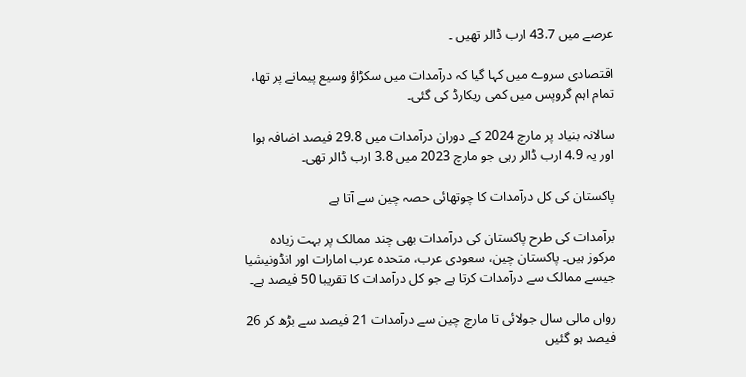عرصے میں 43.7 ارب ڈالر تھیں ۔

اقتصادی سروے میں کہا گیا کہ درآمدات میں سکڑاؤ وسیع پیمانے پر تھا، تمام اہم گروپس میں کمی ریکارڈ کی گئی۔

سالانہ بنیاد پر مارچ 2024 کے دوران درآمدات میں 29.8 فیصد اضافہ ہوا اور یہ 4.9 ارب ڈالر رہی جو مارچ 2023 میں 3.8 ارب ڈالر تھی۔

پاکستان کی کل درآمدات کا چوتھائی حصہ چین سے آتا ہے

برآمدات کی طرح پاکستان کی درآمدات بھی چند ممالک پر بہت زیادہ مرکوز ہیں۔ پاکستان چین، سعودی عرب، متحدہ عرب امارات اور انڈونیشیا جیسے ممالک سے درآمدات کرتا ہے جو کل درآمدات کا تقریبا 50 فیصد ہے۔

رواں مالی سال جولائی تا مارچ چین سے درآمدات 21 فیصد سے بڑھ کر 26 فیصد ہو گئیں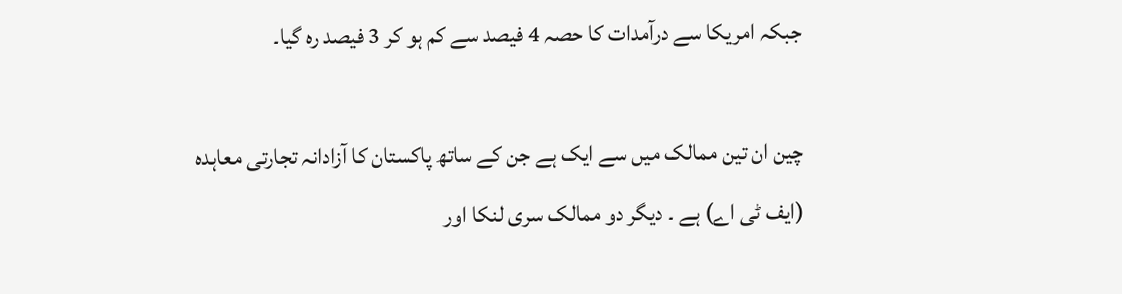جبکہ امریکا سے درآمدات کا حصہ 4 فیصد سے کم ہو کر 3 فیصد رہ گیا۔

چین ان تین ممالک میں سے ایک ہے جن کے ساتھ پاکستان کا آزادانہ تجارتی معاہدہ (ایف ٹی اے) ہے ۔ دیگر دو ممالک سری لنکا اور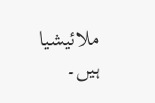ملائیشیا ہیں۔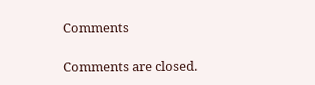Comments

Comments are closed.